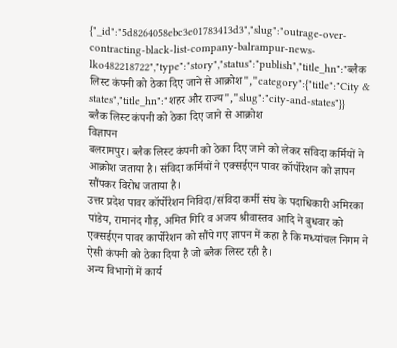{"_id":"5d8264058ebc3e01783413d3","slug":"outrage-over-contracting-black-list-company-balrampur-news-lko482218722","type":"story","status":"publish","title_hn":"ब्लैक लिस्ट कंपनी को ठेका दिए जाने से आक्रोश","category":{"title":"City & states","title_hn":"शहर और राज्य","slug":"city-and-states"}}
ब्लैक लिस्ट कंपनी को ठेका दिए जाने से आक्रोश
विज्ञापन
बलरामपुर। ब्लैक लिस्ट कंपनी को ठेका दिए जाने को लेकर संविदा कर्मियों ने आक्रोश जताया है। संविदा कर्मियों ने एक्सईएन पावर कॉर्पोरेशन को ज्ञापन सौंपकर विरोध जताया है।
उत्तर प्रदेश पावर कॉर्पोरेशन निविदा/संविदा कर्मी संघ के पदाधिकारी अमिरका पांडेय, रामानंद गौड़, अमित गिरि व अजय श्रीवास्तव आदि ने बुधवार को एक्सईएन पावर कार्पोरेशन को सौंपे गए ज्ञापन में कहा है कि मध्यांचल निगम ने ऐसी कंपनी को ठेका दिया है जो ब्लैक लिस्ट रही है।
अन्य विभागों में कार्य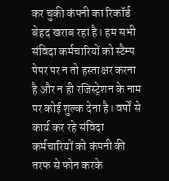कर चुकी कंपनी का रिकॉर्ड बेहद खराब रहा है। हम सभी संविदा कर्मचारियों को स्टैम्प पेपर पर न तो हस्ताक्षर करना है और न ही रजिस्ट्रेशन के नाम पर कोई शुल्क देना है। वर्षों से कार्य कर रहे संविदा कर्मचारियों को कंपनी की तरफ से फोन करके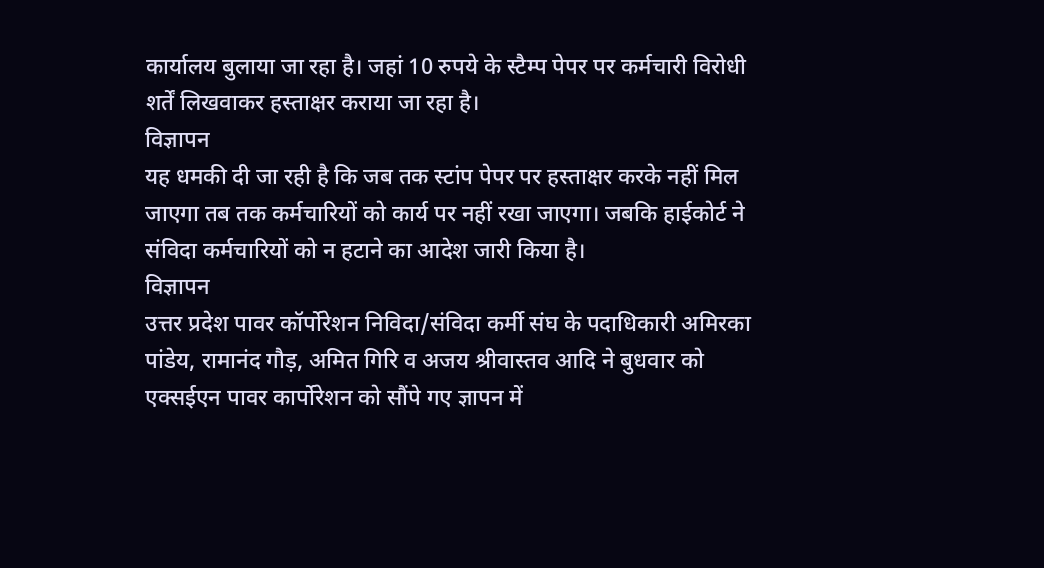कार्यालय बुलाया जा रहा है। जहां 10 रुपये के स्टैम्प पेपर पर कर्मचारी विरोधी शर्तें लिखवाकर हस्ताक्षर कराया जा रहा है।
विज्ञापन
यह धमकी दी जा रही है कि जब तक स्टांप पेपर पर हस्ताक्षर करके नहीं मिल जाएगा तब तक कर्मचारियों को कार्य पर नहीं रखा जाएगा। जबकि हाईकोर्ट ने संविदा कर्मचारियों को न हटाने का आदेश जारी किया है।
विज्ञापन
उत्तर प्रदेश पावर कॉर्पोरेशन निविदा/संविदा कर्मी संघ के पदाधिकारी अमिरका पांडेय, रामानंद गौड़, अमित गिरि व अजय श्रीवास्तव आदि ने बुधवार को एक्सईएन पावर कार्पोरेशन को सौंपे गए ज्ञापन में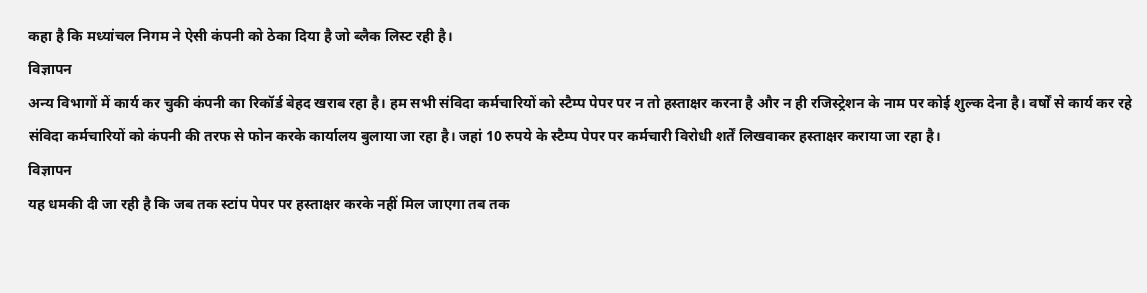कहा है कि मध्यांचल निगम ने ऐसी कंपनी को ठेका दिया है जो ब्लैक लिस्ट रही है।
विज्ञापन
अन्य विभागों में कार्य कर चुकी कंपनी का रिकॉर्ड बेहद खराब रहा है। हम सभी संविदा कर्मचारियों को स्टैम्प पेपर पर न तो हस्ताक्षर करना है और न ही रजिस्ट्रेशन के नाम पर कोई शुल्क देना है। वर्षों से कार्य कर रहे संविदा कर्मचारियों को कंपनी की तरफ से फोन करके कार्यालय बुलाया जा रहा है। जहां 10 रुपये के स्टैम्प पेपर पर कर्मचारी विरोधी शर्तें लिखवाकर हस्ताक्षर कराया जा रहा है।
विज्ञापन
यह धमकी दी जा रही है कि जब तक स्टांप पेपर पर हस्ताक्षर करके नहीं मिल जाएगा तब तक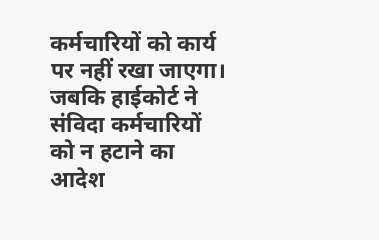कर्मचारियों को कार्य पर नहीं रखा जाएगा। जबकि हाईकोर्ट ने संविदा कर्मचारियों को न हटाने का आदेश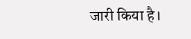जारी किया है।